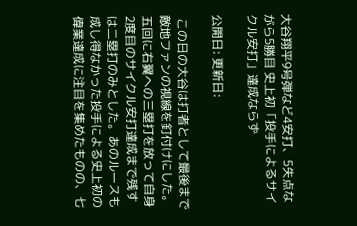大谷翔平9号弾など4安打、5失点ながら5勝目 史上初「投手によるサイクル安打」達成ならず

公開日: 更新日:

 この日の大谷は打者として最後まで敵地ファンの視線を釘付けにした。五回に右翼への三塁打を放って自身2度目のサイクル安打達成まで残すは二塁打のみとした。あのルースも成し得なかった投手による史上初の偉業達成に注目を集めたものの、七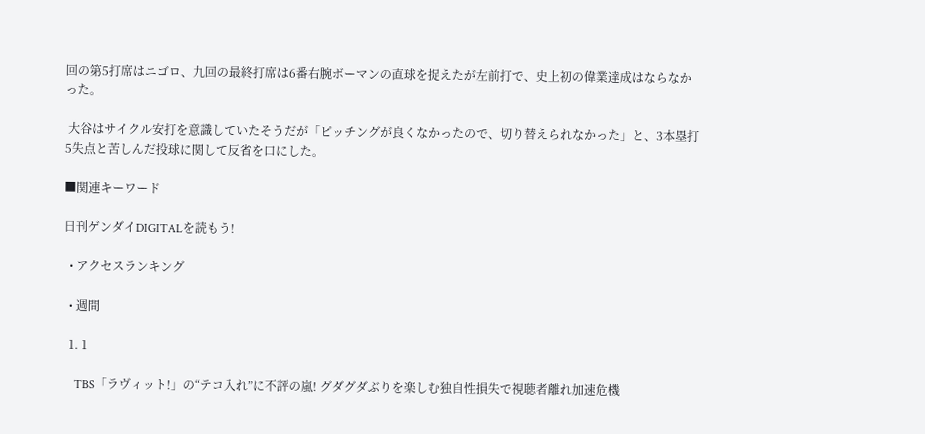回の第5打席はニゴロ、九回の最終打席は6番右腕ボーマンの直球を捉えたが左前打で、史上初の偉業達成はならなかった。

 大谷はサイクル安打を意識していたそうだが「ピッチングが良くなかったので、切り替えられなかった」と、3本塁打5失点と苦しんだ投球に関して反省を口にした。

■関連キーワード

日刊ゲンダイDIGITALを読もう!

  • アクセスランキング

  • 週間

  1. 1

    TBS「ラヴィット!」の“テコ入れ”に不評の嵐! グダグダぶりを楽しむ独自性損失で視聴者離れ加速危機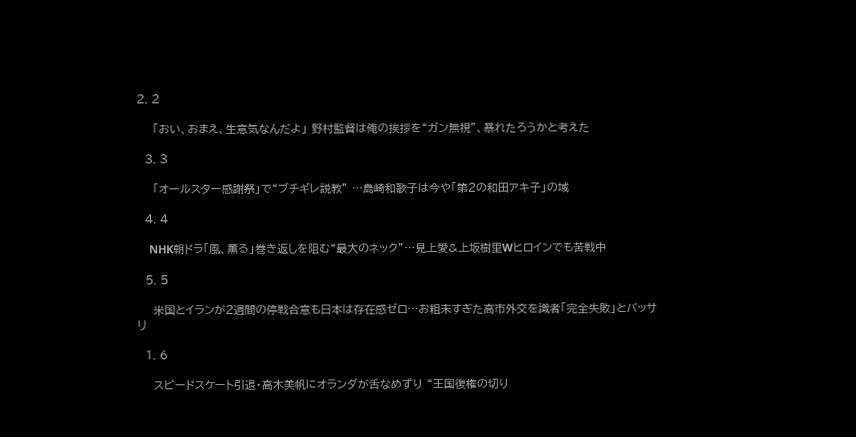2. 2

    「おい、おまえ、生意気なんだよ」 野村監督は俺の挨拶を“ガン無視”、暴れたろうかと考えた

  3. 3

    「オールスター感謝祭」で“ブチギレ説教” …島崎和歌子は今や「第2の和田アキ子」の域

  4. 4

    NHK朝ドラ「風、薫る」巻き返しを阻む“最大のネック”…見上愛&上坂樹里Wヒロインでも苦戦中

  5. 5

    米国とイランが2週間の停戦合意も日本は存在感ゼロ…お粗末すぎた高市外交を識者「完全失敗」とバッサリ

  1. 6

    スピードスケート引退・高木美帆にオランダが舌なめずり “王国復権の切り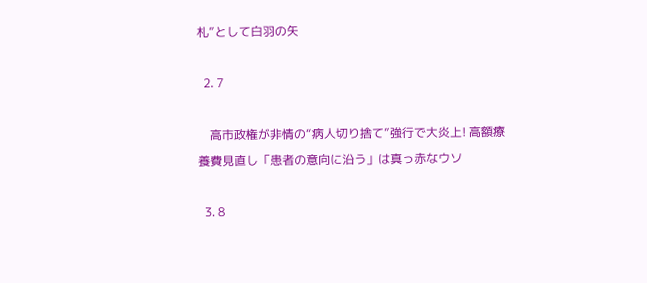札”として白羽の矢

  2. 7

    高市政権が非情の“病人切り捨て”強行で大炎上! 高額療養費見直し「患者の意向に沿う」は真っ赤なウソ

  3. 8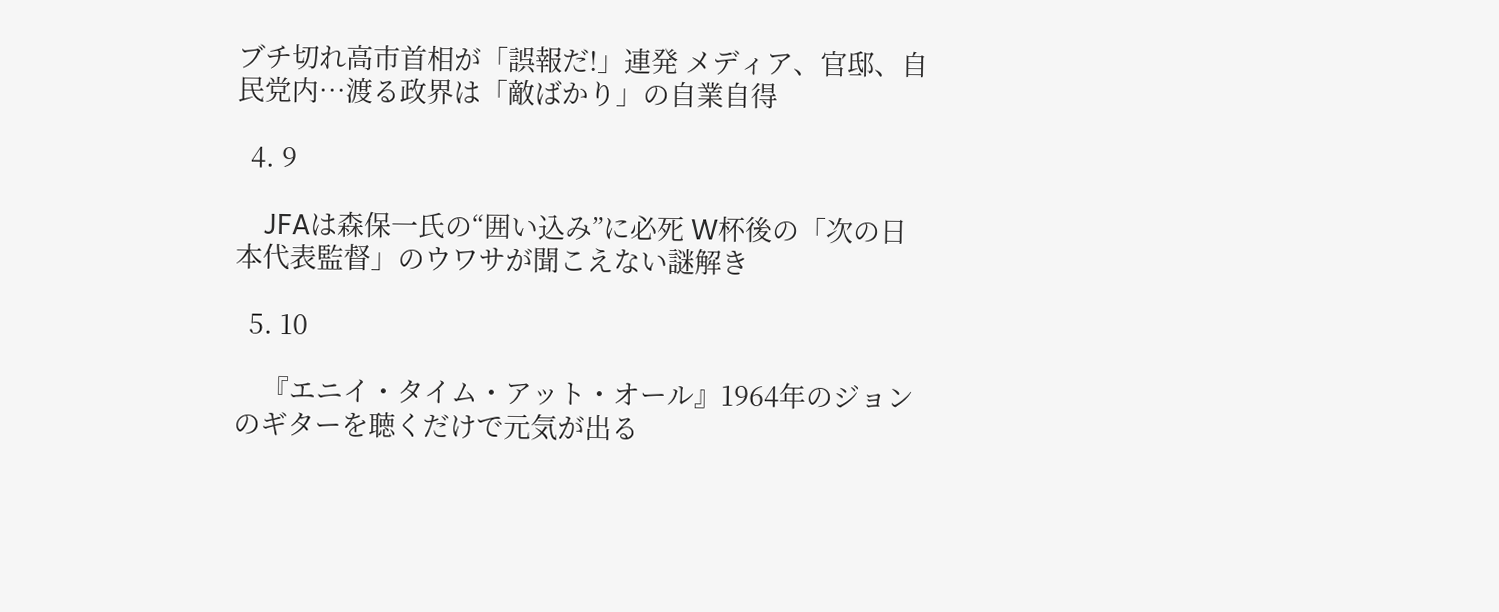ブチ切れ高市首相が「誤報だ!」連発 メディア、官邸、自民党内…渡る政界は「敵ばかり」の自業自得

  4. 9

    JFAは森保一氏の“囲い込み”に必死 W杯後の「次の日本代表監督」のウワサが聞こえない謎解き

  5. 10

    『エニイ・タイム・アット・オール』1964年のジョンのギターを聴くだけで元気が出る